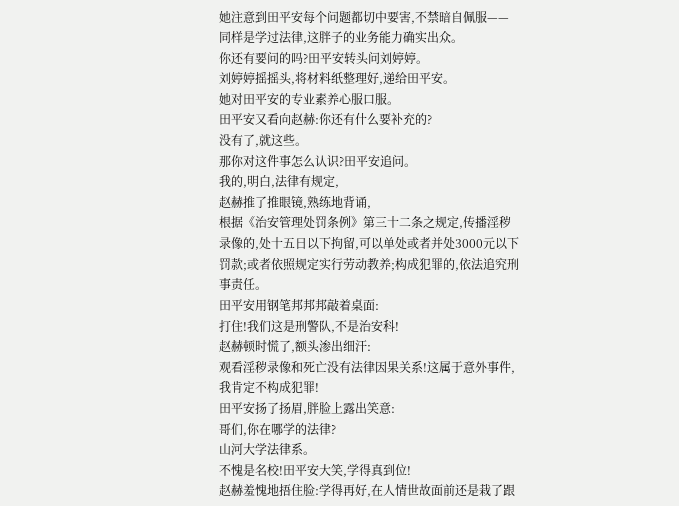她注意到田平安每个问题都切中要害,不禁暗自佩服——
同样是学过法律,这胖子的业务能力确实出众。
你还有要问的吗?田平安转头问刘婷婷。
刘婷婷摇摇头,将材料纸整理好,递给田平安。
她对田平安的专业素养心服口服。
田平安又看向赵赫:你还有什么要补充的?
没有了,就这些。
那你对这件事怎么认识?田平安追问。
我的,明白,法律有规定,
赵赫推了推眼镜,熟练地背诵,
根据《治安管理处罚条例》第三十二条之规定,传播淫秽录像的,处十五日以下拘留,可以单处或者并处3000元以下罚款;或者依照规定实行劳动教养;构成犯罪的,依法追究刑事责任。
田平安用钢笔邦邦邦敲着桌面:
打住!我们这是刑警队,不是治安科!
赵赫顿时慌了,额头渗出细汗:
观看淫秽录像和死亡没有法律因果关系!这属于意外事件,我肯定不构成犯罪!
田平安扬了扬眉,胖脸上露出笑意:
哥们,你在哪学的法律?
山河大学法律系。
不愧是名校!田平安大笑,学得真到位!
赵赫羞愧地捂住脸:学得再好,在人情世故面前还是栽了跟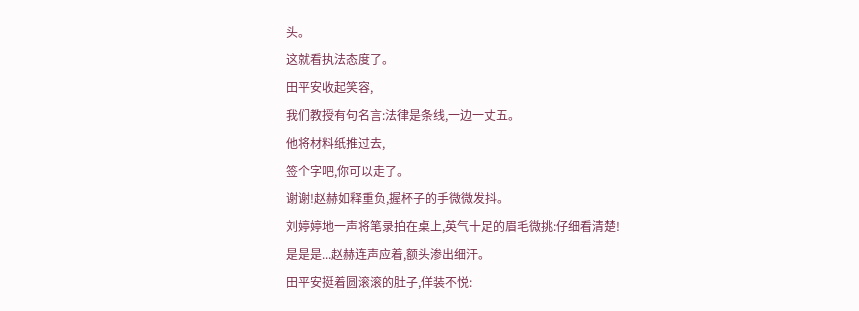头。
这就看执法态度了。
田平安收起笑容,
我们教授有句名言:法律是条线,一边一丈五。
他将材料纸推过去,
签个字吧,你可以走了。
谢谢!赵赫如释重负,握杯子的手微微发抖。
刘婷婷地一声将笔录拍在桌上,英气十足的眉毛微挑:仔细看清楚!
是是是...赵赫连声应着,额头渗出细汗。
田平安挺着圆滚滚的肚子,佯装不悦: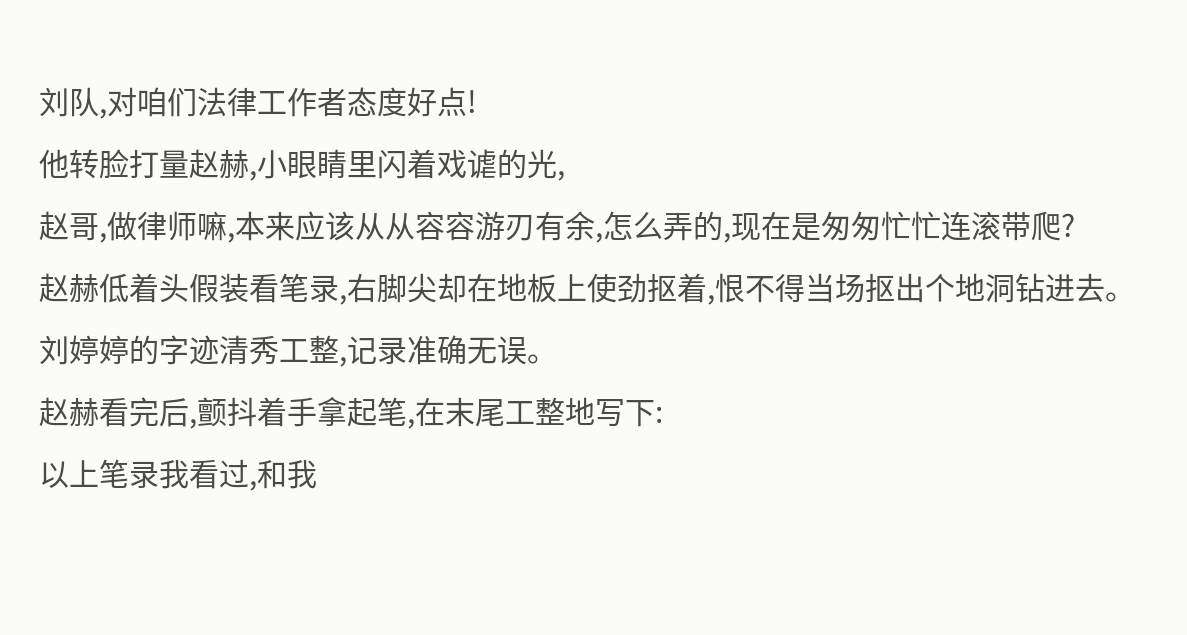刘队,对咱们法律工作者态度好点!
他转脸打量赵赫,小眼睛里闪着戏谑的光,
赵哥,做律师嘛,本来应该从从容容游刃有余,怎么弄的,现在是匆匆忙忙连滚带爬?
赵赫低着头假装看笔录,右脚尖却在地板上使劲抠着,恨不得当场抠出个地洞钻进去。
刘婷婷的字迹清秀工整,记录准确无误。
赵赫看完后,颤抖着手拿起笔,在末尾工整地写下:
以上笔录我看过,和我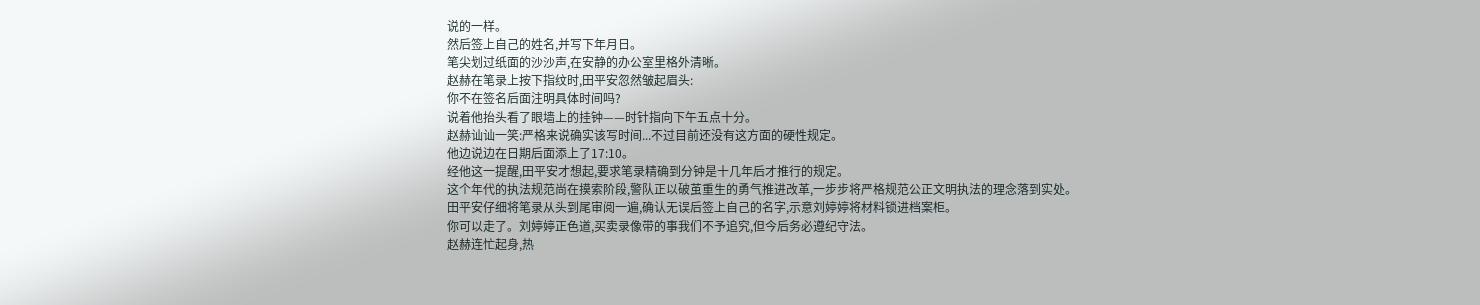说的一样。
然后签上自己的姓名,并写下年月日。
笔尖划过纸面的沙沙声,在安静的办公室里格外清晰。
赵赫在笔录上按下指纹时,田平安忽然皱起眉头:
你不在签名后面注明具体时间吗?
说着他抬头看了眼墙上的挂钟——时针指向下午五点十分。
赵赫讪讪一笑:严格来说确实该写时间...不过目前还没有这方面的硬性规定。
他边说边在日期后面添上了17:10。
经他这一提醒,田平安才想起,要求笔录精确到分钟是十几年后才推行的规定。
这个年代的执法规范尚在摸索阶段,警队正以破茧重生的勇气推进改革,一步步将严格规范公正文明执法的理念落到实处。
田平安仔细将笔录从头到尾审阅一遍,确认无误后签上自己的名字,示意刘婷婷将材料锁进档案柜。
你可以走了。刘婷婷正色道,买卖录像带的事我们不予追究,但今后务必遵纪守法。
赵赫连忙起身,热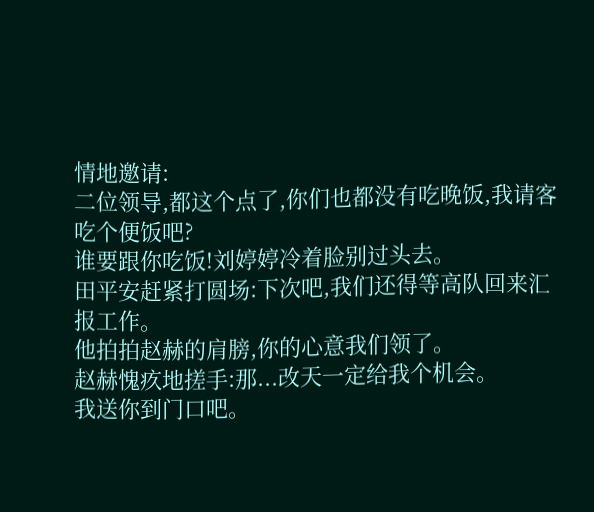情地邀请:
二位领导,都这个点了,你们也都没有吃晚饭,我请客吃个便饭吧?
谁要跟你吃饭!刘婷婷冷着脸别过头去。
田平安赶紧打圆场:下次吧,我们还得等高队回来汇报工作。
他拍拍赵赫的肩膀,你的心意我们领了。
赵赫愧疚地搓手:那...改天一定给我个机会。
我送你到门口吧。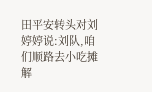田平安转头对刘婷婷说:刘队,咱们顺路去小吃摊解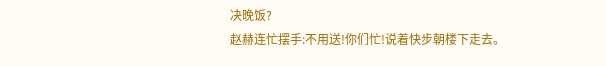决晚饭?
赵赫连忙摆手:不用送!你们忙!说着快步朝楼下走去。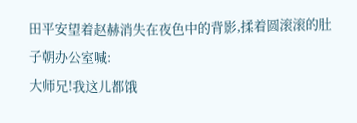田平安望着赵赫消失在夜色中的背影,揉着圆滚滚的肚子朝办公室喊:
大师兄!我这儿都饿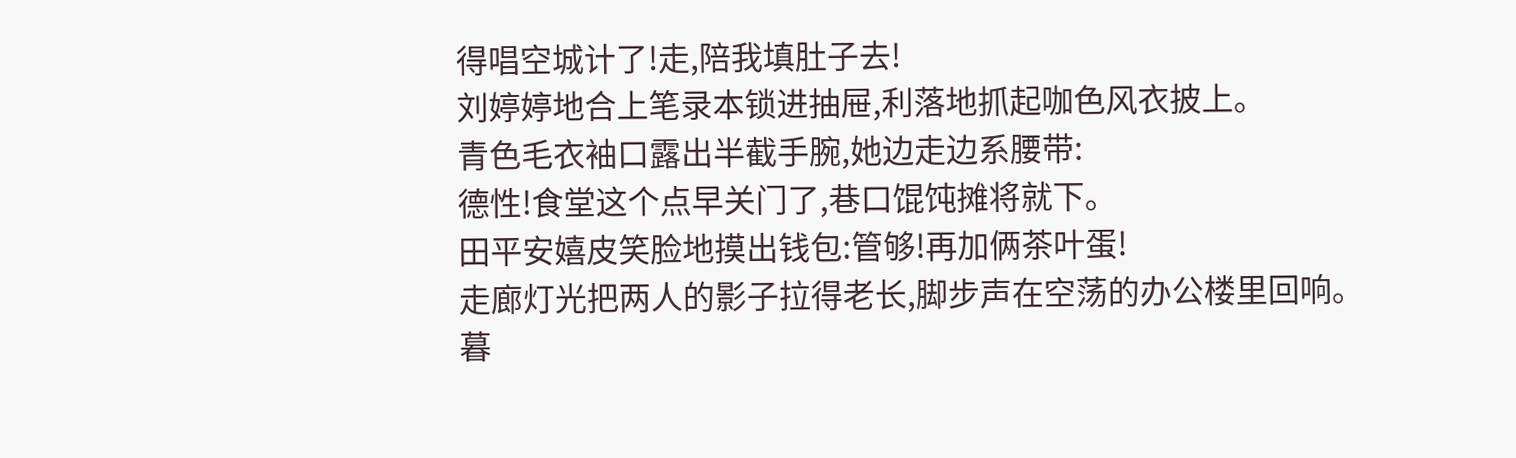得唱空城计了!走,陪我填肚子去!
刘婷婷地合上笔录本锁进抽屉,利落地抓起咖色风衣披上。
青色毛衣袖口露出半截手腕,她边走边系腰带:
德性!食堂这个点早关门了,巷口馄饨摊将就下。
田平安嬉皮笑脸地摸出钱包:管够!再加俩茶叶蛋!
走廊灯光把两人的影子拉得老长,脚步声在空荡的办公楼里回响。
暮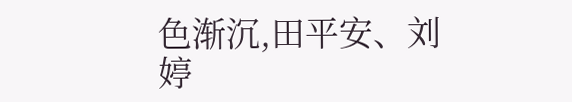色渐沉,田平安、刘婷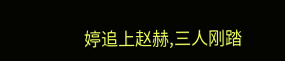婷追上赵赫,三人刚踏